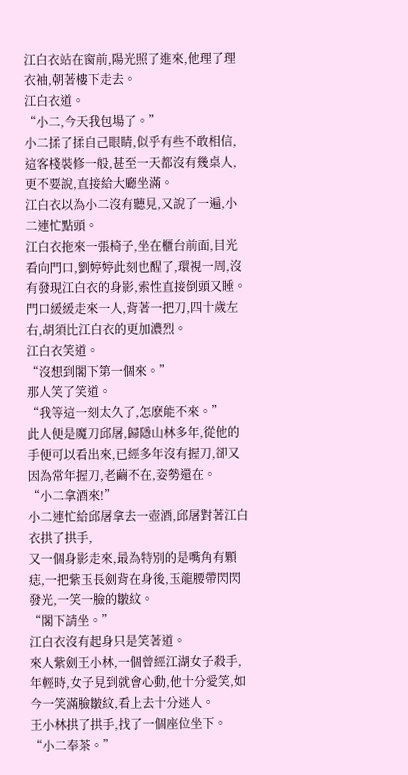江白衣站在窗前,陽光照了進來,他理了理衣袖,朝著樓下走去。
江白衣道。
“小二,今天我包場了。”
小二揉了揉自己眼睛,似乎有些不敢相信,這客棧裝修一般,甚至一天都沒有幾桌人,更不要說,直接給大廳坐滿。
江白衣以為小二沒有聽見,又說了一遍,小二連忙點頭。
江白衣拖來一張椅子,坐在櫃台前面,目光看向門口,劉婷婷此刻也醒了,環視一周,沒有發現江白衣的身影,索性直接倒頭又睡。
門口緩緩走來一人,背著一把刀,四十歲左右,胡須比江白衣的更加濃烈。
江白衣笑道。
“沒想到閣下第一個來。”
那人笑了笑道。
“我等這一刻太久了,怎麽能不來。”
此人便是魔刀邱屠,歸隱山林多年,從他的手便可以看出來,已經多年沒有握刀,卻又因為常年握刀,老繭不在,姿勢還在。
“小二拿酒來!”
小二連忙給邱屠拿去一壺酒,邱屠對著江白衣拱了拱手,
又一個身影走來,最為特別的是嘴角有顆痣,一把紫玉長劍背在身後,玉龍腰帶閃閃發光,一笑一臉的皺紋。
“閣下請坐。”
江白衣沒有起身只是笑著道。
來人紫劍王小林,一個曾經江湖女子殺手,年輕時,女子見到就會心動,他十分愛笑,如今一笑滿臉皺紋,看上去十分迷人。
王小林拱了拱手,找了一個座位坐下。
“小二奉茶。”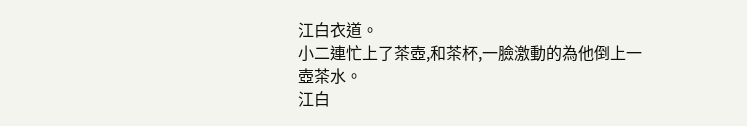江白衣道。
小二連忙上了茶壺,和茶杯,一臉激動的為他倒上一壺茶水。
江白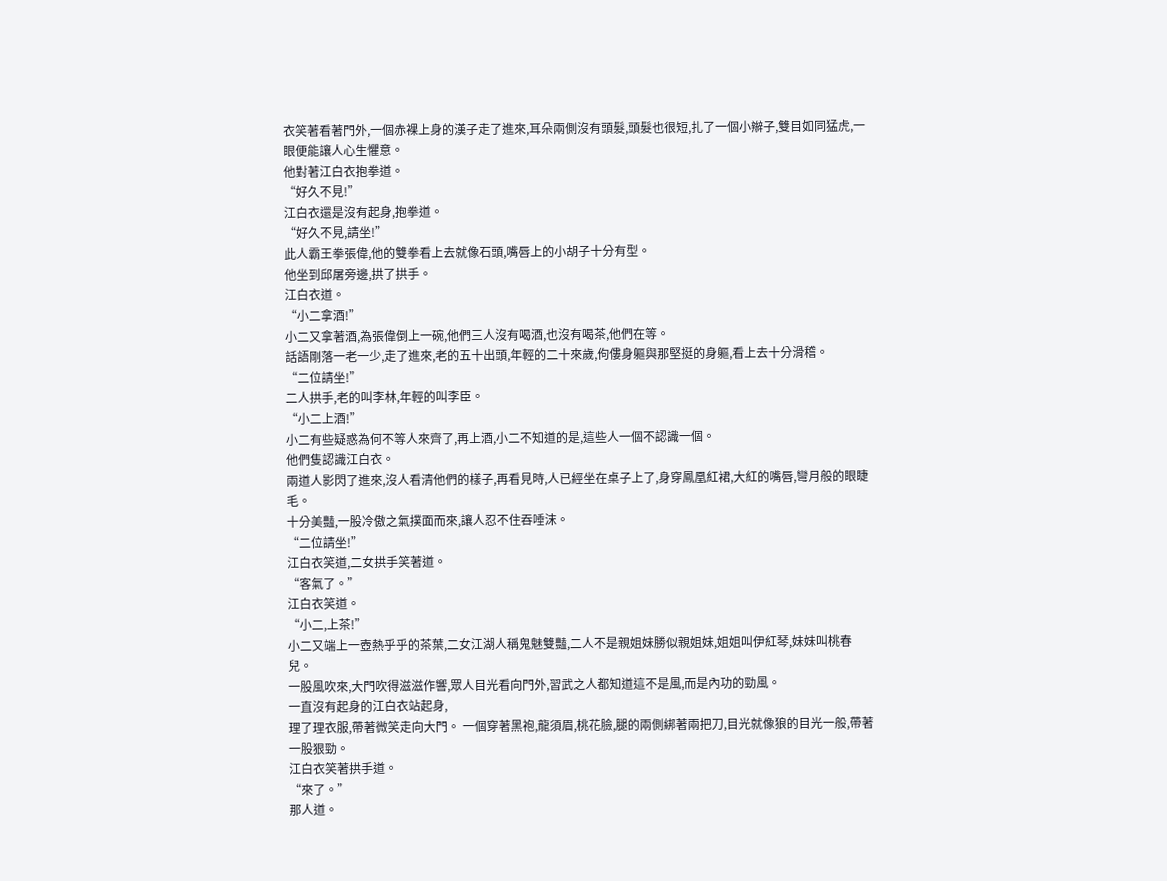衣笑著看著門外,一個赤裸上身的漢子走了進來,耳朵兩側沒有頭髮,頭髮也很短,扎了一個小辮子,雙目如同猛虎,一眼便能讓人心生懼意。
他對著江白衣抱拳道。
“好久不見!”
江白衣還是沒有起身,抱拳道。
“好久不見,請坐!”
此人霸王拳張偉,他的雙拳看上去就像石頭,嘴唇上的小胡子十分有型。
他坐到邱屠旁邊,拱了拱手。
江白衣道。
“小二拿酒!”
小二又拿著酒,為張偉倒上一碗,他們三人沒有喝酒,也沒有喝茶,他們在等。
話語剛落一老一少,走了進來,老的五十出頭,年輕的二十來歲,佝僂身軀與那堅挺的身軀,看上去十分滑稽。
“二位請坐!”
二人拱手,老的叫李林,年輕的叫李臣。
“小二上酒!”
小二有些疑惑為何不等人來齊了,再上酒,小二不知道的是,這些人一個不認識一個。
他們隻認識江白衣。
兩道人影閃了進來,沒人看清他們的樣子,再看見時,人已經坐在桌子上了,身穿鳳凰紅裙,大紅的嘴唇,彎月般的眼睫毛。
十分美豔,一股冷傲之氣撲面而來,讓人忍不住吞唾沫。
“二位請坐!”
江白衣笑道,二女拱手笑著道。
“客氣了。”
江白衣笑道。
“小二,上茶!”
小二又端上一壺熱乎乎的茶葉,二女江湖人稱鬼魅雙豔,二人不是親姐妹勝似親姐妹,姐姐叫伊紅琴,妹妹叫桃春兒。
一股風吹來,大門吹得滋滋作響,眾人目光看向門外,習武之人都知道這不是風,而是內功的勁風。
一直沒有起身的江白衣站起身,
理了理衣服,帶著微笑走向大門。 一個穿著黑袍,龍須眉,桃花臉,腿的兩側綁著兩把刀,目光就像狼的目光一般,帶著一股狠勁。
江白衣笑著拱手道。
“來了。”
那人道。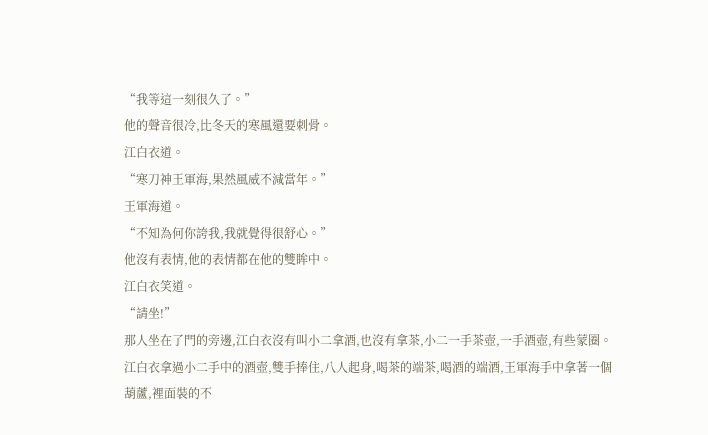“我等這一刻很久了。”
他的聲音很冷,比冬天的寒風還要刺骨。
江白衣道。
“寒刀神王軍海,果然風威不減當年。”
王軍海道。
“不知為何你誇我,我就覺得很舒心。”
他沒有表情,他的表情都在他的雙眸中。
江白衣笑道。
“請坐!”
那人坐在了門的旁邊,江白衣沒有叫小二拿酒,也沒有拿茶,小二一手茶壺,一手酒壺,有些蒙圈。
江白衣拿過小二手中的酒壺,雙手捧住,八人起身,喝茶的端茶,喝酒的端酒,王軍海手中拿著一個葫蘆,裡面裝的不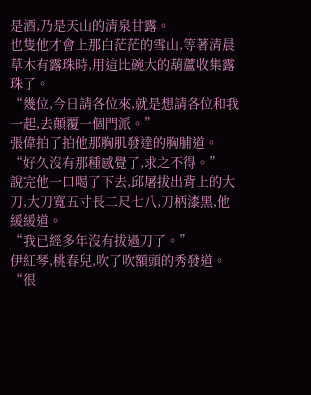是酒,乃是天山的清泉甘露。
也隻他才會上那白茫茫的雪山,等著清晨草木有露珠時,用這比碗大的葫蘆收集露珠了。
“幾位,今日請各位來,就是想請各位和我一起,去顛覆一個門派。”
張偉拍了拍他那胸肌發達的胸脯道。
“好久沒有那種感覺了,求之不得。”
說完他一口喝了下去,邱屠拔出背上的大刀,大刀寬五寸長二尺七八,刀柄漆黑,他緩緩道。
“我已經多年沒有拔過刀了。”
伊紅琴,桃春兒,吹了吹額頭的秀發道。
“很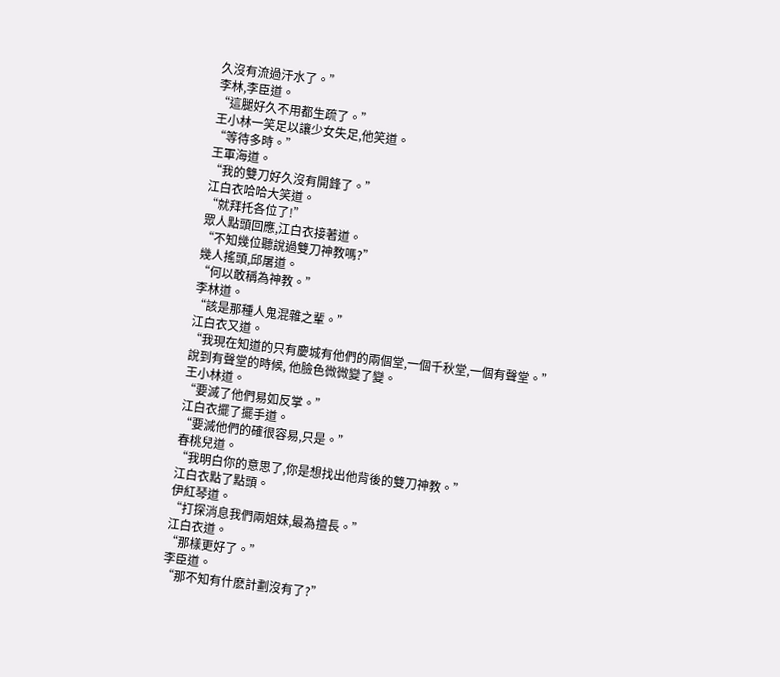久沒有流過汗水了。”
李林,李臣道。
“這腿好久不用都生疏了。”
王小林一笑足以讓少女失足,他笑道。
“等待多時。”
王軍海道。
“我的雙刀好久沒有開鋒了。”
江白衣哈哈大笑道。
“就拜托各位了!”
眾人點頭回應,江白衣接著道。
“不知幾位聽說過雙刀神教嗎?”
幾人搖頭,邱屠道。
“何以敢稱為神教。”
李林道。
“該是那種人鬼混雜之輩。”
江白衣又道。
“我現在知道的只有慶城有他們的兩個堂,一個千秋堂,一個有聲堂。”
說到有聲堂的時候, 他臉色微微變了變。
王小林道。
“要滅了他們易如反掌。”
江白衣擺了擺手道。
“要滅他們的確很容易,只是。”
春桃兒道。
“我明白你的意思了,你是想找出他背後的雙刀神教。”
江白衣點了點頭。
伊紅琴道。
“打探消息我們兩姐妹,最為擅長。”
江白衣道。
“那樣更好了。”
李臣道。
“那不知有什麽計劃沒有了?”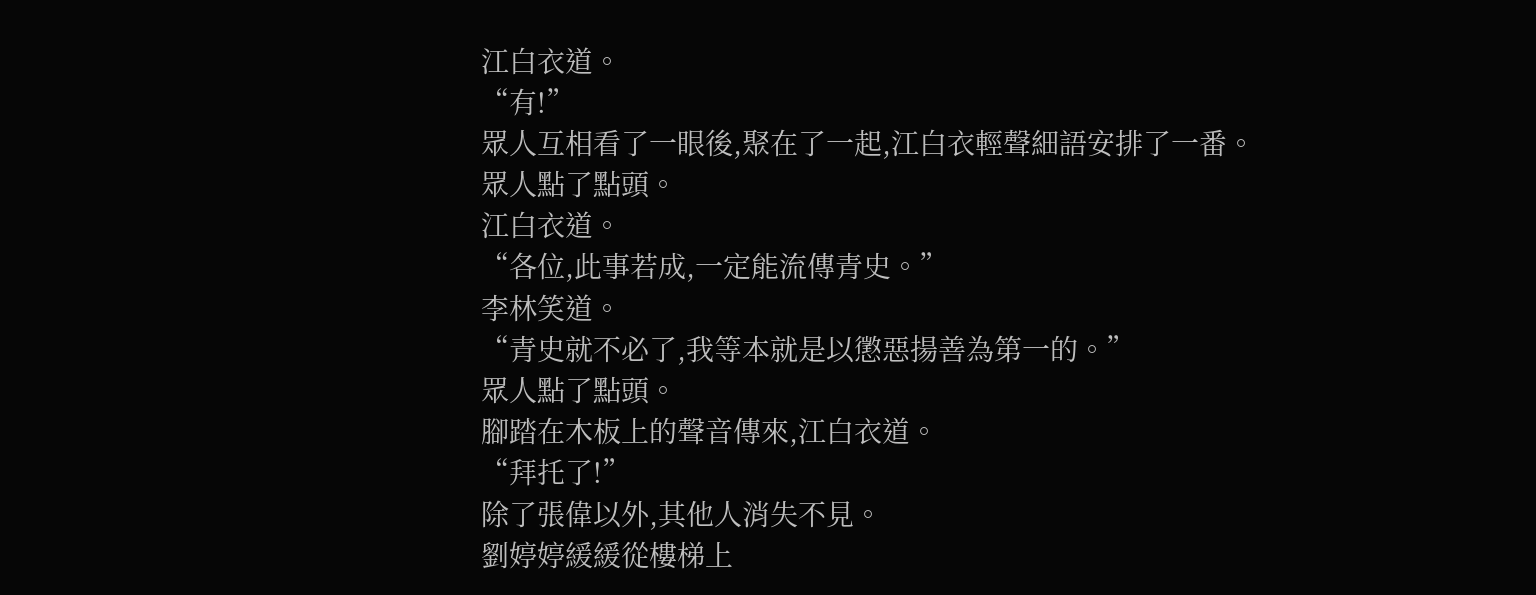江白衣道。
“有!”
眾人互相看了一眼後,聚在了一起,江白衣輕聲細語安排了一番。
眾人點了點頭。
江白衣道。
“各位,此事若成,一定能流傳青史。”
李林笑道。
“青史就不必了,我等本就是以懲惡揚善為第一的。”
眾人點了點頭。
腳踏在木板上的聲音傳來,江白衣道。
“拜托了!”
除了張偉以外,其他人消失不見。
劉婷婷緩緩從樓梯上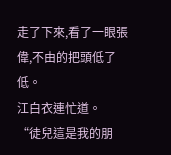走了下來,看了一眼張偉,不由的把頭低了低。
江白衣連忙道。
“徒兒這是我的朋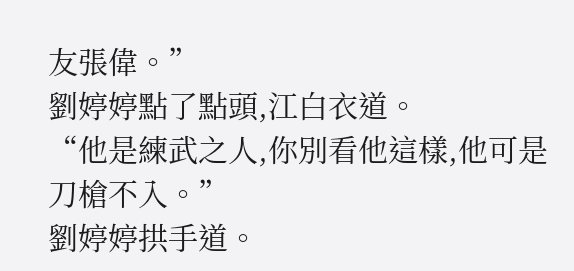友張偉。”
劉婷婷點了點頭,江白衣道。
“他是練武之人,你別看他這樣,他可是刀槍不入。”
劉婷婷拱手道。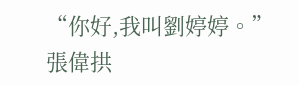“你好,我叫劉婷婷。”
張偉拱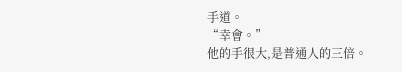手道。
“幸會。”
他的手很大,是普通人的三倍。